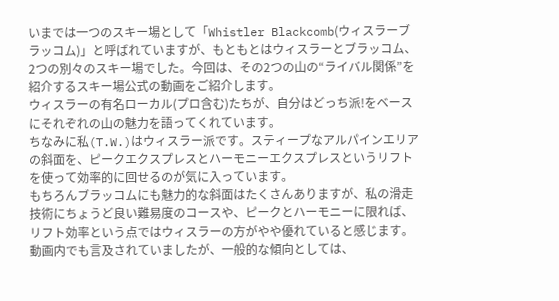いまでは一つのスキー場として「Whistler Blackcomb(ウィスラーブラッコム)」と呼ばれていますが、もともとはウィスラーとブラッコム、2つの別々のスキー場でした。今回は、その2つの山の“ライバル関係”を紹介するスキー場公式の動画をご紹介します。
ウィスラーの有名ローカル(プロ含む)たちが、自分はどっち派!をベースにそれぞれの山の魅力を語ってくれています。
ちなみに私(T.W.)はウィスラー派です。スティープなアルパインエリアの斜面を、ピークエクスプレスとハーモニーエクスプレスというリフトを使って効率的に回せるのが気に入っています。
もちろんブラッコムにも魅力的な斜面はたくさんありますが、私の滑走技術にちょうど良い難易度のコースや、ピークとハーモニーに限れば、リフト効率という点ではウィスラーの方がやや優れていると感じます。
動画内でも言及されていましたが、一般的な傾向としては、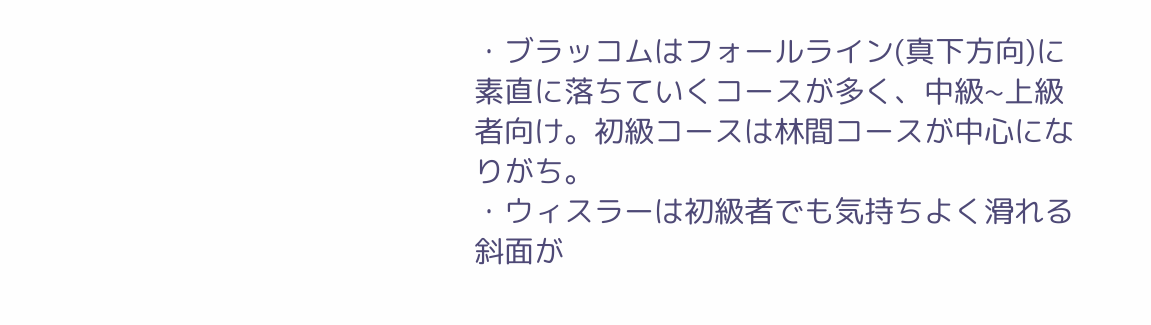・ブラッコムはフォールライン(真下方向)に素直に落ちていくコースが多く、中級~上級者向け。初級コースは林間コースが中心になりがち。
・ウィスラーは初級者でも気持ちよく滑れる斜面が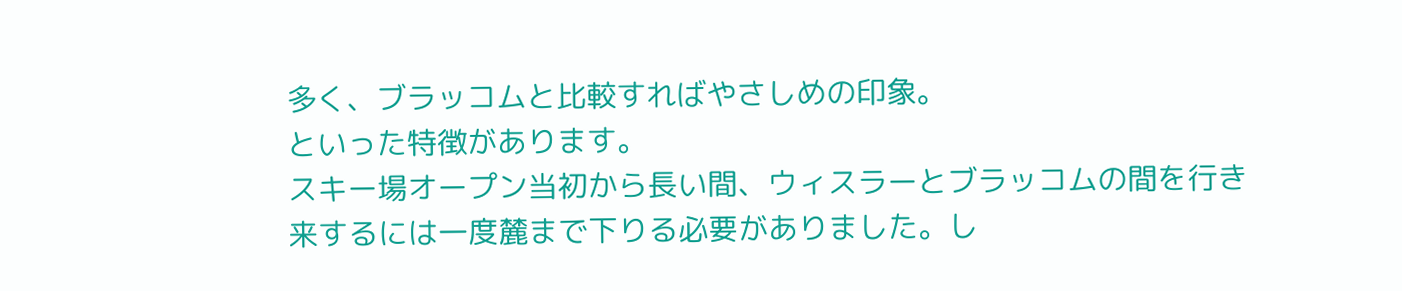多く、ブラッコムと比較すればやさしめの印象。
といった特徴があります。
スキー場オープン当初から長い間、ウィスラーとブラッコムの間を行き来するには一度麓まで下りる必要がありました。し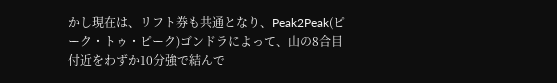かし現在は、リフト券も共通となり、Peak2Peak(ピーク・トゥ・ピーク)ゴンドラによって、山の8合目付近をわずか10分強で結んで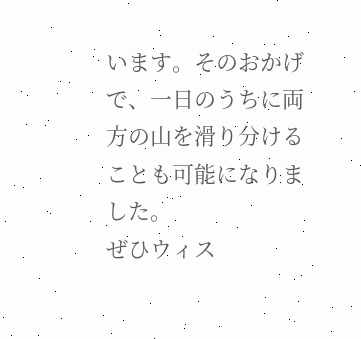います。そのおかげで、一日のうちに両方の山を滑り分けることも可能になりました。
ぜひウィス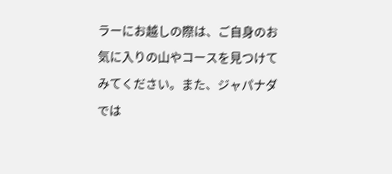ラーにお越しの際は、ご自身のお気に入りの山やコースを見つけてみてください。また、ジャパナダでは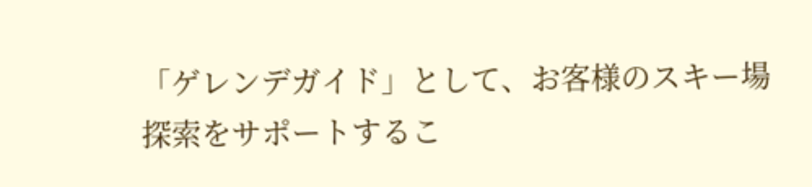「ゲレンデガイド」として、お客様のスキー場探索をサポートするこ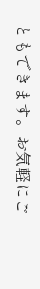ともできます。お気軽にご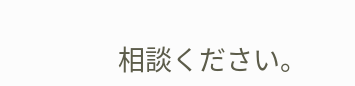相談ください。